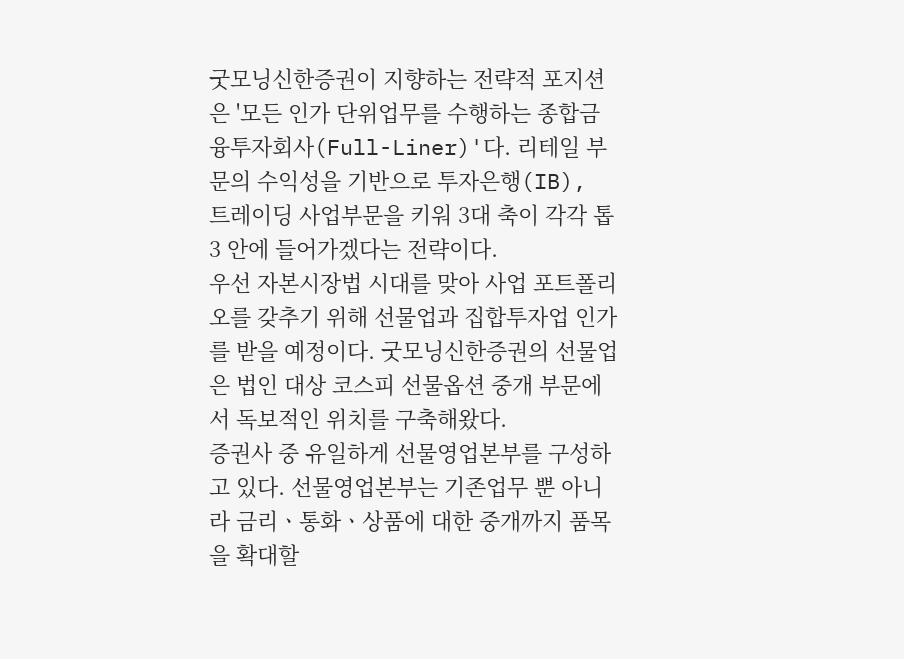굿모닝신한증권이 지향하는 전략적 포지션은 '모든 인가 단위업무를 수행하는 종합금융투자회사(Full-Liner)'다. 리테일 부문의 수익성을 기반으로 투자은행(IB), 트레이딩 사업부문을 키워 3대 축이 각각 톱3 안에 들어가겠다는 전략이다.
우선 자본시장법 시대를 맞아 사업 포트폴리오를 갖추기 위해 선물업과 집합투자업 인가를 받을 예정이다. 굿모닝신한증권의 선물업은 법인 대상 코스피 선물옵션 중개 부문에서 독보적인 위치를 구축해왔다.
증권사 중 유일하게 선물영업본부를 구성하고 있다. 선물영업본부는 기존업무 뿐 아니라 금리ㆍ통화ㆍ상품에 대한 중개까지 품목을 확대할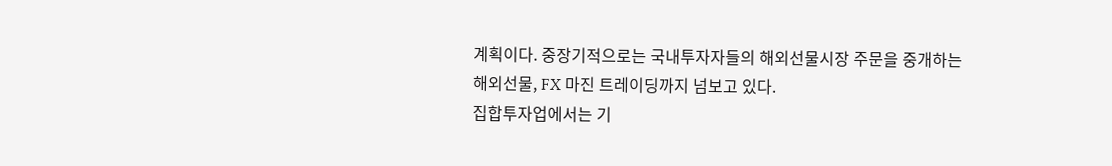계획이다. 중장기적으로는 국내투자자들의 해외선물시장 주문을 중개하는 해외선물, FX 마진 트레이딩까지 넘보고 있다.
집합투자업에서는 기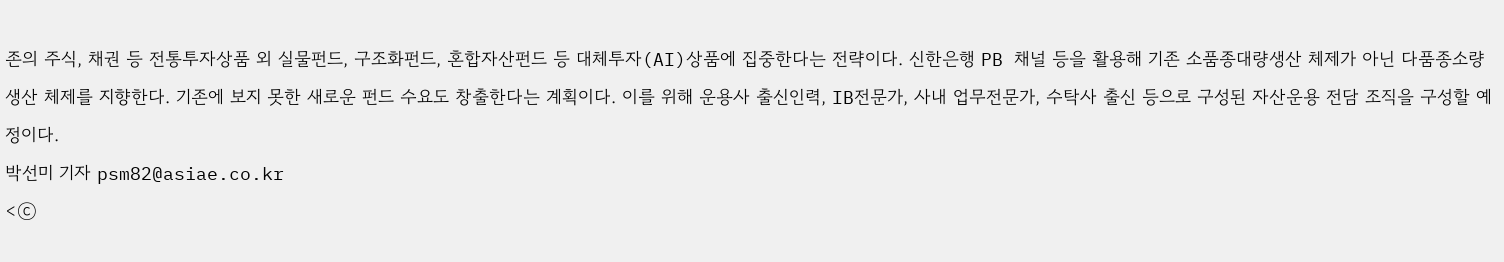존의 주식, 채권 등 전통투자상품 외 실물펀드, 구조화펀드, 혼합자산펀드 등 대체투자(AI)상품에 집중한다는 전략이다. 신한은행 PB 채널 등을 활용해 기존 소품종대량생산 체제가 아닌 다품종소량생산 체제를 지향한다. 기존에 보지 못한 새로운 펀드 수요도 창출한다는 계획이다. 이를 위해 운용사 출신인력, IB전문가, 사내 업무전문가, 수탁사 출신 등으로 구성된 자산운용 전담 조직을 구성할 예정이다.
박선미 기자 psm82@asiae.co.kr
<ⓒ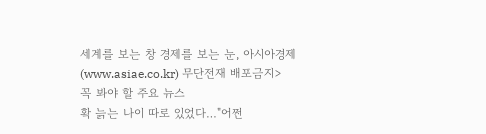세계를 보는 창 경제를 보는 눈, 아시아경제(www.asiae.co.kr) 무단전재 배포금지>
꼭 봐야 할 주요 뉴스
확 늙는 나이 따로 있었다…"어쩐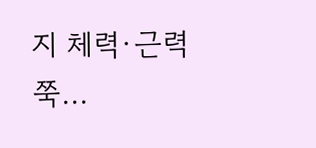지 체력·근력 쭉...